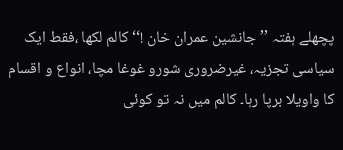پچھلے ہفتہ ’’جانشین عمران خان !‘‘ کالم لکھا ،فقط ایک سیاسی تجزیہ، غیرضروری شورو غوغا مچا، انواع و اقسام کا واویلا برپا رہا۔ کالم میں نہ تو کوئی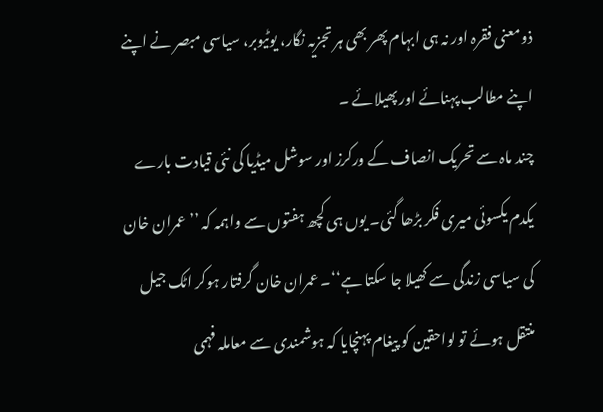ذومعنی فقرہ اور نہ ہی ابہام پھر بھی ہر تجزیہ نگار، یوٹیوبر، سیاسی مبصر نے اپنے اپنے مطالب پہنائے اور پھیلائے ۔
چند ماہ سے تحریک انصاف کے ورکرز اور سوشل میڈیا کی نئی قیادت بارے یکدم یکسوئی میری فکر بڑھا گئی۔ یوں ہی کچھ ہفتوں سے واہمہ کہ ’’عمران خان کی سیاسی زندگی سے کھیلا جا سکتا ہے‘‘۔ عمران خان گرفتار ہوکر اٹک جیل منتقل ہوئے تو لواحقین کو پیغام پہنچایا کہ ہوشمندی سے معاملہ فہمی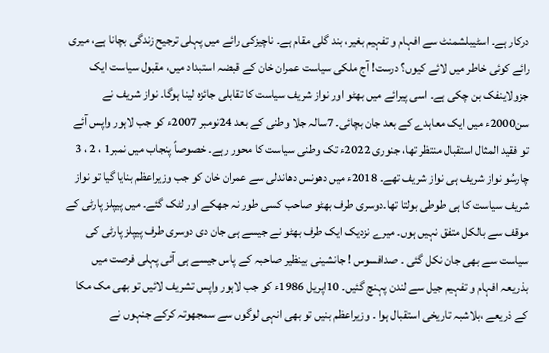درکار ہے۔ اسٹیبلشمنٹ سے افہام و تفہیم بغیر، بند گلی مقام ہے۔ ناچیزکی رائے میں پہلی ترجیح زندگی بچانا ہے، میری رائے کوئی خاطر میں لائے کیوں؟ درست! آج ملکی سیاست عمران خان کے قبضہ استبداد میں، مقبول سیاست ایک جزولاینفک بن چکی ہے۔ اسی پیرائے میں بھٹو اور نواز شریف سیاست کا تقابلی جائزہ لینا ہوگا۔ نواز شریف نے سن2000ء میں ایک معاہدے کے بعد جان بچائی۔ 7سالہ جلا وطنی کے بعد 24نومبر 2007ء کو جب لاہور واپس آئے تو فقید المثال استقبال منتظر تھا، جنوری 2022ء تک وطنی سیاست کا محور رہے۔ خصوصاً پنجاب میں نمبر1 ، 2 ، 3 چارسُو نواز شریف ہی نواز شریف تھے۔ 2018ء میں دھونس دھاندلی سے عمران خان کو جب وزیراعظم بنایا گیا تو نواز شریف سیاست کا ہی طوطی بولتا تھا۔دوسری طرف بھٹو صاحب کسی طور نہ جھکے اور لٹک گئے۔ میں پیپلز پارٹی کے موقف سے بالکل متفق نہیں ہوں۔ میرے نزدیک ایک طرف بھٹو نے جیسے ہی جان دی دوسری طرف پیپلز پارٹی کی سیاست سے بھی جان نکل گئی ۔ صدافسوس ! جانشینی بینظیر صاحبہ کے پاس جیسے ہی آئی پہلی فرصت میں بذریعہ افہام و تفہیم جیل سے لندن پہنچ گئیں۔ 10اپریل 1986ء کو جب لاہور واپس تشریف لائیں تو بھی مک مکا کے ذریعے ،بلاشبہ تاریخی استقبال ہوا ۔ وزیراعظم بنیں تو بھی انہی لوگوں سے سمجھوتہ کرکے جنہوں نے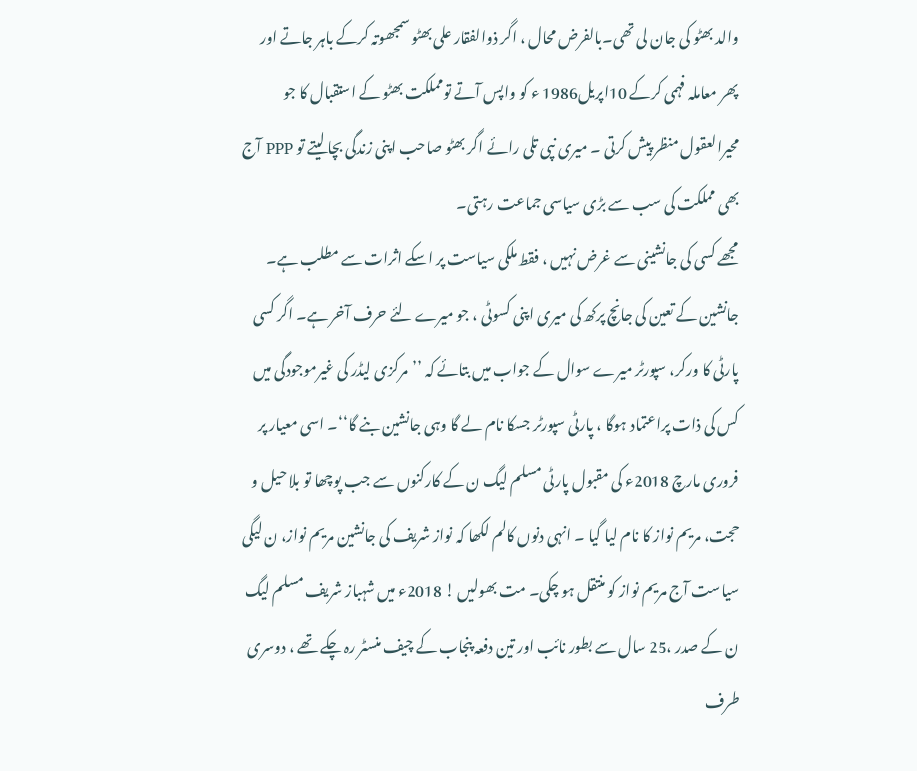والد بھٹو کی جان لی تھی۔بالفرض محال ، اگر ذوالفقار علی بھٹو سمجھوتہ کرکے باہر جاتے اور پھر معاملہ فہمی کرکے 10اپریل1986 ء کو واپس آتے تومملکت بھٹو کے استقبال کا جو محیرالعقول منظر پیش کرتی ۔ میری نپی تلی رائے اگر بھٹو صاحب اپنی زندگی بچا لیتے تو PPP آج بھی مملکت کی سب سے بڑی سیاسی جماعت رہتی۔
مجھے کسی کی جانشینی سے غرض نہیں ، فقط ملکی سیاست پر اسکے اثرات سے مطلب ہے۔ جانشین کے تعین کی جانچ پرکھ کی میری اپنی کسوٹی ، جو میرے لئے حرف آخر ہے۔ اگر کسی پارٹی کا ورکر، سپورٹر میرے سوال کے جواب میں بتائے کہ ’’مرکزی لیڈر کی غیرموجودگی میں کس کی ذات پراعتماد ہوگا ، پارٹی سپورٹر جسکا نام لے گا وہی جانشین بنے گا‘‘۔ اسی معیار پر فروری مارچ 2018ء کی مقبول پارٹی مسلم لیگ ن کے کارکنوں سے جب پوچھا تو بلا حیل و حجت، مریم نواز کا نام لیا گیا ۔ انہی دنوں کالم لکھا کہ نواز شریف کی جانشین مریم نواز، ن لیگی سیاست آج مریم نواز کو منتقل ہو چکی۔ مت بھولیں ! 2018ء میں شہباز شریف مسلم لیگ ن کے صدر ،25 سال سے بطور نائب اور تین دفعہ پنجاب کے چیف منسٹر رہ چکے تھے ، دوسری طرف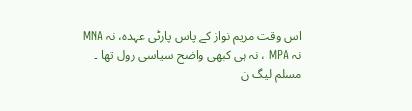اس وقت مریم نواز کے پاس پارٹی عہدہ، نہ MNA نہ MPA ، نہ ہی کبھی واضح سیاسی رول تھا ۔ مسلم لیگ ن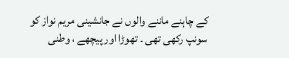کے چاہنے ماننے والوں نے جانشینی مریم نواز کو سونپ رکھی تھی ۔ تھوڑا اور پیچھے ، وطنی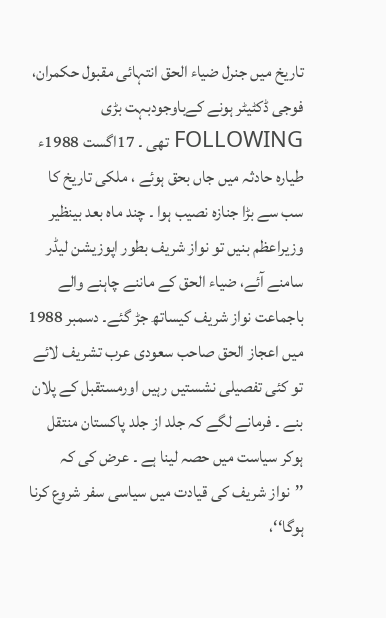تاریخ میں جنرل ضیاء الحق انتہائی مقبول حکمران، فوجی ڈکٹیٹر ہونے کےباوجودبہت بڑی FOLLOWING تھی ۔ 17اگست 1988ء طیارہ حادثہ میں جاں بحق ہوئے ، ملکی تاریخ کا سب سے بڑا جنازہ نصیب ہوا ۔ چند ماہ بعد بینظیر وزیراعظم بنیں تو نواز شریف بطور اپوزیشن لیڈر سامنے آئے، ضیاء الحق کے ماننے چاہنے والے باجماعت نواز شریف کیساتھ جڑ گئے۔ دسمبر 1988 میں اعجاز الحق صاحب سعودی عرب تشریف لائے تو کئی تفصیلی نشستیں رہیں اورمستقبل کے پلان بنے ۔ فرمانے لگے کہ جلد از جلد پاکستان منتقل ہوکر سیاست میں حصہ لینا ہے ۔ عرض کی کہ ’’نواز شریف کی قیادت میں سیاسی سفر شروع کرنا ہوگا‘‘،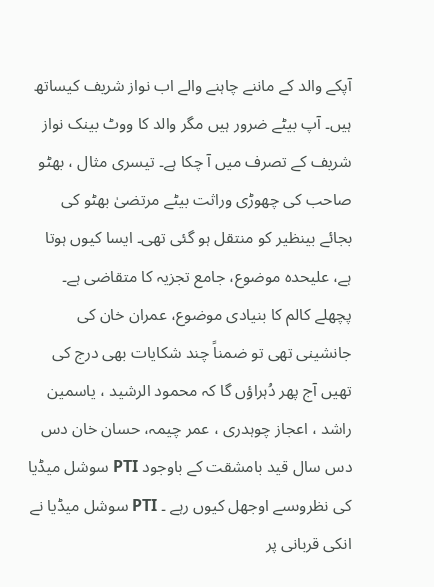آپکے والد کے ماننے چاہنے والے اب نواز شریف کیساتھ ہیں۔ آپ بیٹے ضرور ہیں مگر والد کا ووٹ بینک نواز شریف کے تصرف میں آ چکا ہے۔ تیسری مثال ، بھٹو صاحب کی چھوڑی وراثت بیٹے مرتضیٰ بھٹو کی بجائے بینظیر کو منتقل ہو گئی تھی۔ ایسا کیوں ہوتا ہے، علیحدہ موضوع، جامع تجزیہ کا متقاضی ہے۔
پچھلے کالم کا بنیادی موضوع، عمران خان کی جانشینی تھی تو ضمناً چند شکایات بھی درج کی تھیں آج پھر دُہراؤں گا کہ محمود الرشید ، یاسمین راشد ، اعجاز چوہدری ، عمر چیمہ، حسان خان دس دس سال قید بامشقت کے باوجود PTI سوشل میڈیا کی نظروںسے اوجھل کیوں رہے ۔ PTI سوشل میڈیا نے انکی قربانی پر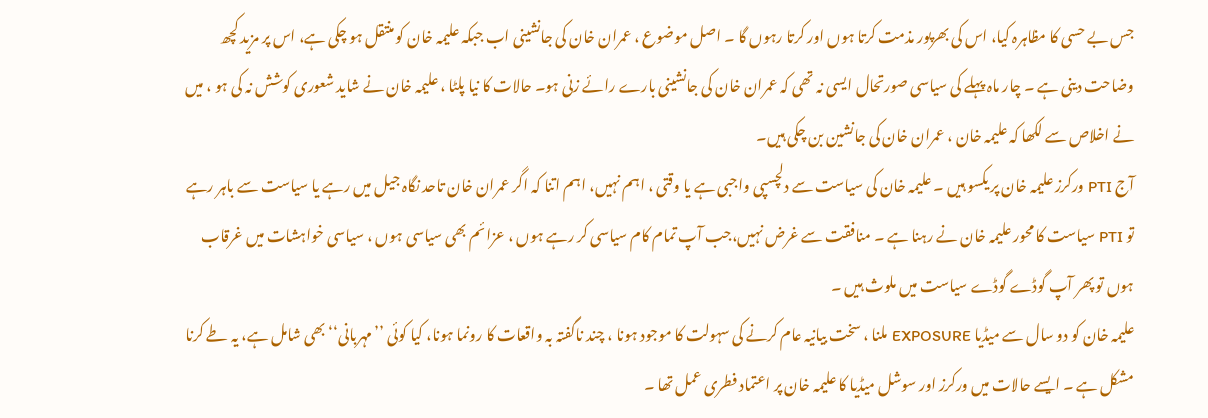جس بے حسی کا مظاہرہ کیا، اس کی بھرپور مذمت کرتا ہوں اور کرتا رہوں گا ۔ اصل موضوع ، عمران خان کی جانشینی اب جبکہ علیمہ خان کو منتقل ہو چکی ہے، اس پر مزید کچھ وضاحت دینی ہے ۔ چار ماہ پہلے کی سیاسی صورتحال ایسی نہ تھی کہ عمران خان کی جانشینی بارے رائے زنی ہو۔ حالات کا نیا پلٹا ، علیمہ خان نے شاید شعوری کوشش نہ کی ہو ، میں نے اخلاص سے لکھا کہ علیمہ خان ، عمران خان کی جانشین بن چکی ہیں۔
آج PTI ورکرز علیمہ خان پر یکسو ہیں ۔ علیمہ خان کی سیاست سے دلچسپی واجبی ہے یا وقتی ، اہم نہیں، اہم اتنا کہ اگر عمران خان تاحد نگاہ جیل میں رہے یا سیاست سے باہر رہے تو PTI سیاست کا محور علیمہ خان نے رہنا ہے ۔ منافقت سے غرض نہیں،جب آپ تمام کام سیاسی کر رہے ہوں ، عزائم بھی سیاسی ہوں ، سیاسی خواہشات میں غرقاب ہوں تو پھر آپ گوڈے گوڈے سیاست میں ملوث ہیں ۔
علیمہ خان کو دو سال سے میڈیا EXPOSURE ملنا ، سخت بیانیہ عام کرنے کی سہولت کا موجود ہونا ، چند ناگفتہ بہ واقعات کا رونما ہونا، کیا کوئی ’’مہربانی‘‘ بھی شامل ہے، یہ طے کرنا مشکل ہے ۔ ایسے حالات میں ورکرز اور سوشل میڈیا کا علیمہ خان پر اعتماد فطری عمل تھا ۔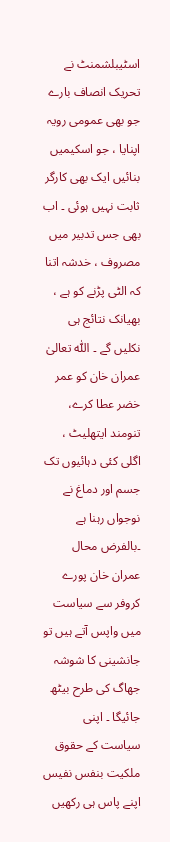اسٹیبلشمنٹ نے تحریک انصاف بارے جو بھی عمومی رویہ اپنایا ، جو اسکیمیں بنائیں ایک بھی کارگر ثابت نہیں ہوئی ۔ اب بھی جس تدبیر میں مصروف ، خدشہ اتنا کہ الٹی پڑنے کو ہے ، بھیانک نتائج ہی نکلیں گے ۔ اللّٰہ تعالیٰ عمران خان کو عمر خضر عطا کرے، تنومند ایتھلیٹ ، اگلی کئی دہائیوں تک جسم اور دماغ نے نوجواں رہنا ہے ۔بالفرض محال عمران خان پورے کروفر سے سیاست میں واپس آتے ہیں تو جانشینی کا شوشہ جھاگ کی طرح بیٹھ جائیگا ۔ اپنی سیاست کے حقوق ملکیت بنفس نفیس اپنے پاس ہی رکھیں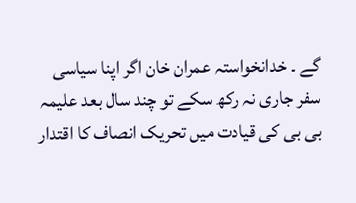گے ۔ خدانخواستہ عمران خان اگر اپنا سیاسی سفر جاری نہ رکھ سکے تو چند سال بعد علیمہ بی بی کی قیادت میں تحریک انصاف کا اقتدار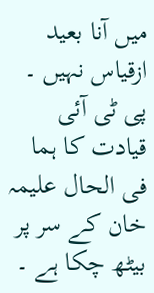میں آنا بعید ازقیاس نہیں ۔ پی ٹی آئی قیادت کا ہما فی الحال علیمہ خان کے سر پر بیٹھ چکا ہے ۔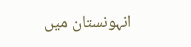انہونستان میں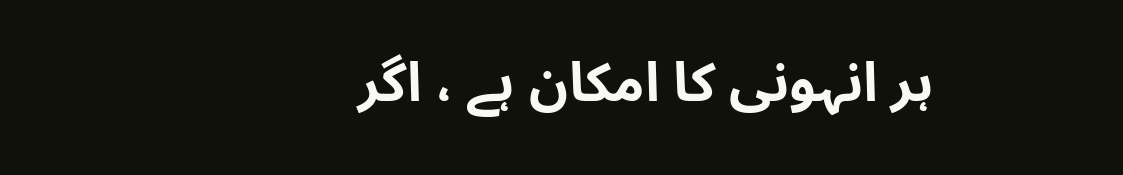ہر انہونی کا امکان ہے ، اگر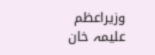وزیراعظم علیمہ خان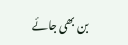بن بھی جائے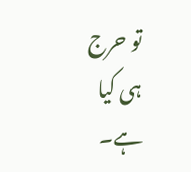تو حرج ہی کیا ہے۔